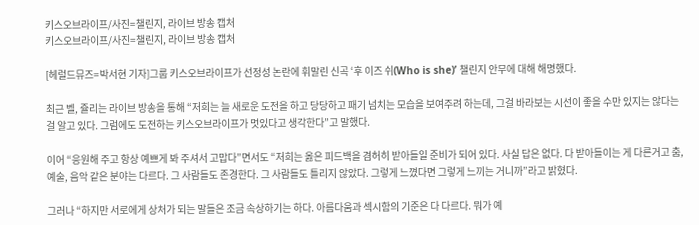키스오브라이프/사진=챌린지, 라이브 방송 캡처
키스오브라이프/사진=챌린지, 라이브 방송 캡처

[헤럴드뮤즈=박서현 기자]그룹 키스오브라이프가 선정성 논란에 휘말린 신곡 ‘후 이즈 쉬(Who is she)’ 챌린지 안무에 대해 해명했다.

최근 벨, 쥴리는 라이브 방송을 통해 “저희는 늘 새로운 도전을 하고 당당하고 패기 넘치는 모습을 보여주려 하는데, 그걸 바라보는 시선이 좋을 수만 있지는 않다는 걸 알고 있다. 그럼에도 도전하는 키스오브라이프가 멋있다고 생각한다”고 말했다.

이어 “응원해 주고 항상 예쁘게 봐 주셔서 고맙다”면서도 “저희는 옳은 피드백을 겸허히 받아들일 준비가 되어 있다. 사실 답은 없다. 다 받아들이는 게 다른거고 춤, 예술, 음악 같은 분야는 다르다. 그 사람들도 존경한다. 그 사람들도 틀리지 않았다. 그렇게 느꼈다면 그렇게 느끼는 거니까”라고 밝혔다.

그러나 “하지만 서로에게 상처가 되는 말들은 조금 속상하기는 하다. 아름다움과 섹시함의 기준은 다 다르다. 뭐가 예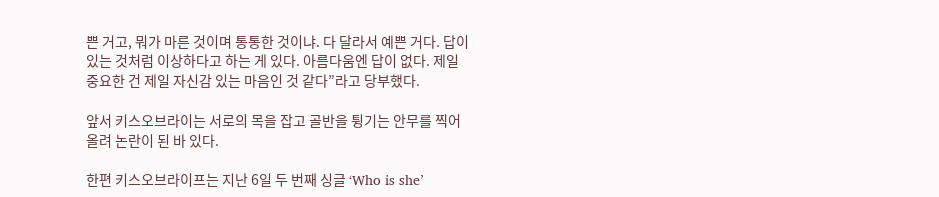쁜 거고, 뭐가 마른 것이며 통통한 것이냐. 다 달라서 예쁜 거다. 답이 있는 것처럼 이상하다고 하는 게 있다. 아름다움엔 답이 없다. 제일 중요한 건 제일 자신감 있는 마음인 것 같다”라고 당부했다.

앞서 키스오브라이는 서로의 목을 잡고 골반을 튕기는 안무를 찍어 올려 논란이 된 바 있다.

한편 키스오브라이프는 지난 6일 두 번째 싱글 ‘Who is she’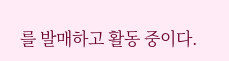를 발매하고 활동 중이다.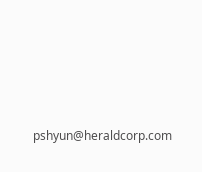pshyun@heraldcorp.com